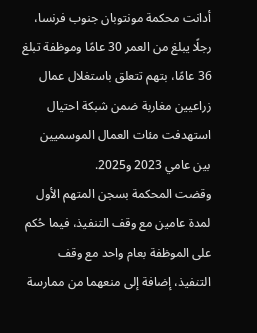أدانت محكمة مونتوبان جنوب فرنسا، رجلًا يبلغ من العمر 30 عامًا وموظفة تبلغ 36 عامًا، بتهم تتعلق باستغلال عمال زراعيين مغاربة ضمن شبكة احتيال استهدفت مئات العمال الموسميين بين عامي 2023 و2025.
وقضت المحكمة بسجن المتهم الأول لمدة عامين مع وقف التنفيذ، فيما حُكم على الموظفة بعام واحد مع وقف التنفيذ، إضافة إلى منعهما من ممارسة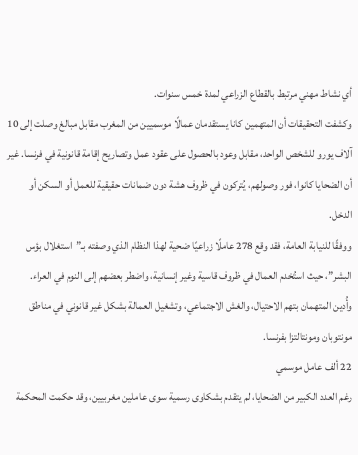أي نشاط مهني مرتبط بالقطاع الزراعي لمدة خمس سنوات.
وكشفت التحقيقات أن المتهمين كانا يستقدمان عمالًا موسميين من المغرب مقابل مبالغ وصلت إلى 10 آلاف يورو للشخص الواحد، مقابل وعود بالحصول على عقود عمل وتصاريح إقامة قانونية في فرنسا. غير أن الضحايا كانوا، فور وصولهم، يُتركون في ظروف هشة دون ضمانات حقيقية للعمل أو السكن أو الدخل.
ووفقًا للنيابة العامة، فقد وقع 278 عاملًا زراعيًا ضحية لهذا النظام الذي وصفته بـ”استغلال بؤس البشر”، حيث استُخدم العمال في ظروف قاسية وغير إنسانية، واضطر بعضهم إلى النوم في العراء.
وأُدين المتهمان بتهم الاحتيال، والغش الاجتماعي، وتشغيل العمالة بشكل غير قانوني في مناطق مونتوبان ومونتالتزا بفرنسا.
22 ألف عامل موسمي
رغم العدد الكبير من الضحايا، لم يتقدم بشكاوى رسمية سوى عاملين مغربيين، وقد حكمت المحكمة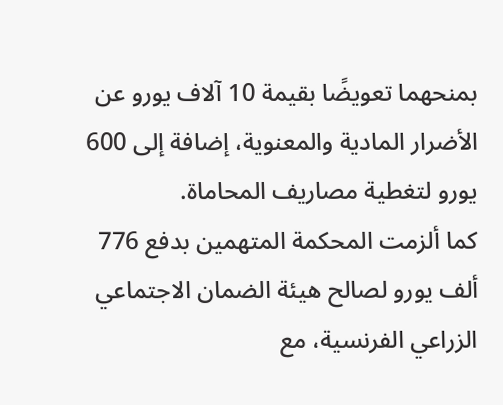بمنحهما تعويضًا بقيمة 10 آلاف يورو عن الأضرار المادية والمعنوية، إضافة إلى 600 يورو لتغطية مصاريف المحاماة.
كما ألزمت المحكمة المتهمين بدفع 776 ألف يورو لصالح هيئة الضمان الاجتماعي الزراعي الفرنسية، مع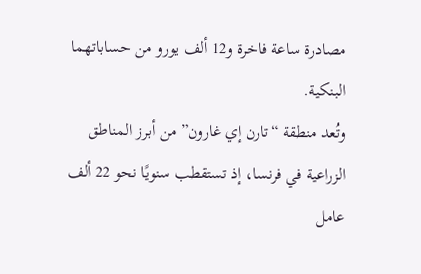مصادرة ساعة فاخرة و12 ألف يورو من حساباتهما البنكية.
وتُعد منطقة “تارن إي غارون” من أبرز المناطق الزراعية في فرنسا، إذ تستقطب سنويًا نحو 22 ألف عامل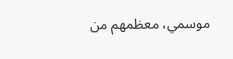موسمي، معظمهم من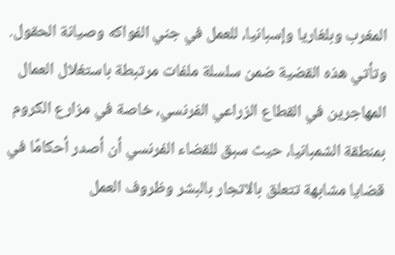المغرب وبلغاريا وإسبانيا، للعمل في جني الفواكه وصيانة الحقول.
وتأتي هذه القضية ضمن سلسلة ملفات مرتبطة باستغلال العمال المهاجرين في القطاع الزراعي الفرنسي، خاصة في مزارع الكروم بمنطقة الشمبانيا، حيث سبق للقضاء الفرنسي أن أصدر أحكامًا في قضايا مشابهة تتعلق بالاتجار بالبشر وظروف العمل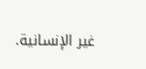غير الإنسانية.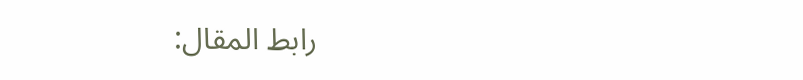رابط المقال: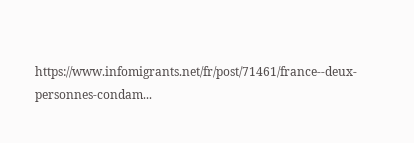https://www.infomigrants.net/fr/post/71461/france--deux-personnes-condam...